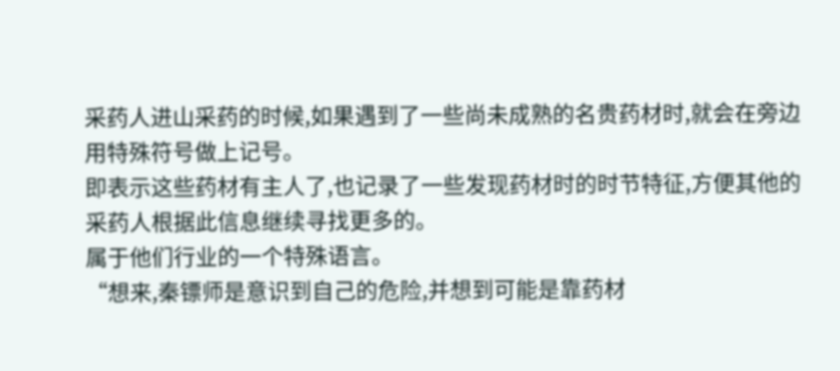采药人进山采药的时候,如果遇到了一些尚未成熟的名贵药材时,就会在旁边用特殊符号做上记号。
即表示这些药材有主人了,也记录了一些发现药材时的时节特征,方便其他的采药人根据此信息继续寻找更多的。
属于他们行业的一个特殊语言。
“想来,秦镖师是意识到自己的危险,并想到可能是靠药材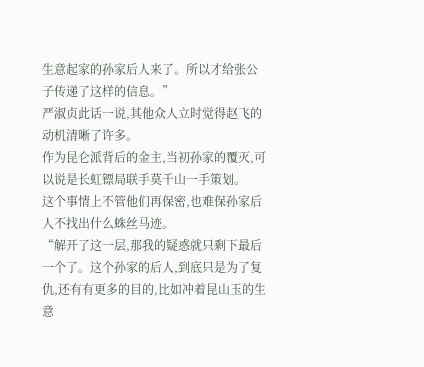生意起家的孙家后人来了。所以才给张公子传递了这样的信息。”
严淑贞此话一说,其他众人立时觉得赵飞的动机清晰了许多。
作为昆仑派背后的金主,当初孙家的覆灭,可以说是长虹镖局联手莫千山一手策划。
这个事情上不管他们再保密,也难保孙家后人不找出什么蛛丝马迹。
“解开了这一层,那我的疑惑就只剩下最后一个了。这个孙家的后人,到底只是为了复仇,还有有更多的目的,比如冲着昆山玉的生意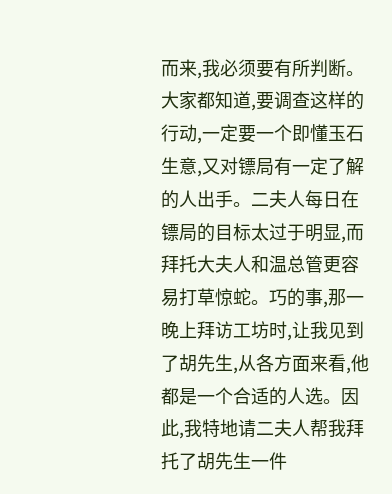而来,我必须要有所判断。大家都知道,要调查这样的行动,一定要一个即懂玉石生意,又对镖局有一定了解的人出手。二夫人每日在镖局的目标太过于明显,而拜托大夫人和温总管更容易打草惊蛇。巧的事,那一晚上拜访工坊时,让我见到了胡先生,从各方面来看,他都是一个合适的人选。因此,我特地请二夫人帮我拜托了胡先生一件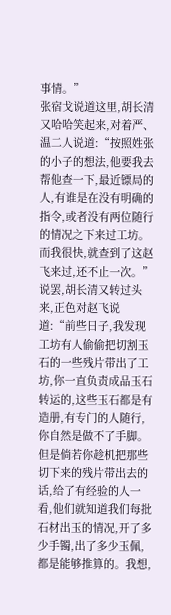事情。”
张宿戈说道这里,胡长清又哈哈笑起来,对着严、温二人说道:“按照姓张的小子的想法,他要我去帮他查一下,最近镖局的人,有谁是在没有明确的指令,或者没有两位随行的情况之下来过工坊。而我很快,就查到了这赵飞来过,还不止一次。”
说罢,胡长清又转过头来,正色对赵飞说道:“前些日子,我发现工坊有人偷偷把切割玉石的一些残片带出了工坊,你一直负责成品玉石转运的,这些玉石都是有造册,有专门的人随行,你自然是做不了手脚。但是倘若你趁机把那些切下来的残片带出去的话,给了有经验的人一看,他们就知道我们每批石材出玉的情况,开了多少手镯,出了多少玉佩,都是能够推算的。我想,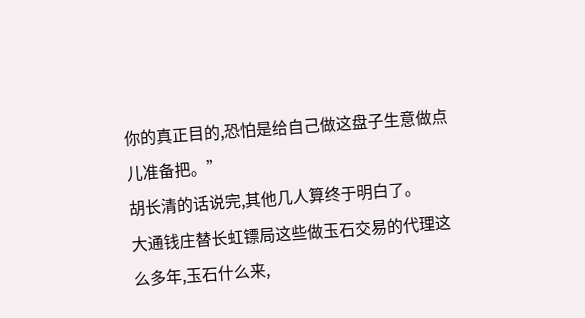你的真正目的,恐怕是给自己做这盘子生意做点儿准备把。”
胡长清的话说完,其他几人算终于明白了。
大通钱庄替长虹镖局这些做玉石交易的代理这么多年,玉石什么来,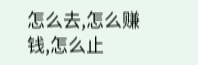怎么去,怎么赚钱,怎么止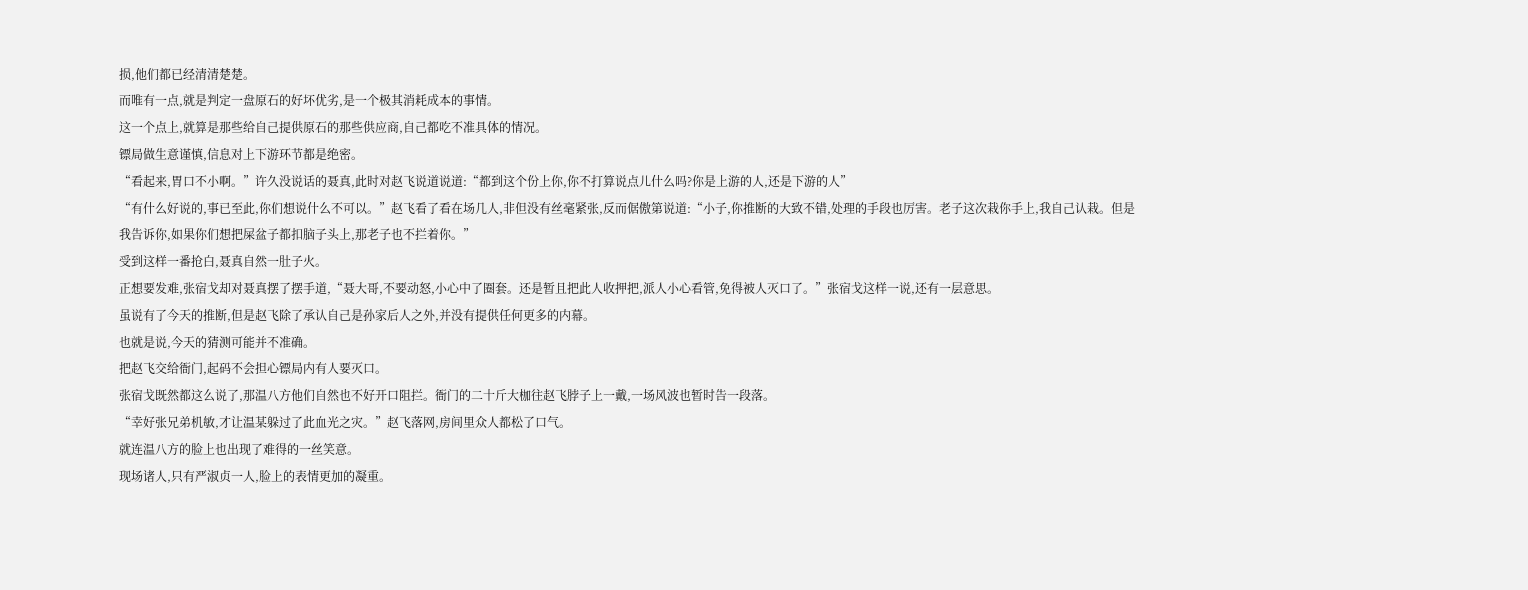损,他们都已经清清楚楚。
而唯有一点,就是判定一盘原石的好坏优劣,是一个极其消耗成本的事情。
这一个点上,就算是那些给自己提供原石的那些供应商,自己都吃不准具体的情况。
镖局做生意谨慎,信息对上下游环节都是绝密。
“看起来,胃口不小啊。”许久没说话的聂真,此时对赵飞说道说道:“都到这个份上你,你不打算说点儿什么吗?你是上游的人,还是下游的人”
“有什么好说的,事已至此,你们想说什么不可以。”赵飞看了看在场几人,非但没有丝毫紧张,反而倨傲第说道:“小子,你推断的大致不错,处理的手段也厉害。老子这次栽你手上,我自己认栽。但是我告诉你,如果你们想把屎盆子都扣脑子头上,那老子也不拦着你。”
受到这样一番抢白,聂真自然一肚子火。
正想要发难,张宿戈却对聂真摆了摆手道,“聂大哥,不要动怒,小心中了圈套。还是暂且把此人收押把,派人小心看管,免得被人灭口了。”张宿戈这样一说,还有一层意思。
虽说有了今天的推断,但是赵飞除了承认自己是孙家后人之外,并没有提供任何更多的内幕。
也就是说,今天的猜测可能并不准确。
把赵飞交给衙门,起码不会担心镖局内有人要灭口。
张宿戈既然都这么说了,那温八方他们自然也不好开口阻拦。衙门的二十斤大枷往赵飞脖子上一戴,一场风波也暂时告一段落。
“幸好张兄弟机敏,才让温某躲过了此血光之灾。”赵飞落网,房间里众人都松了口气。
就连温八方的脸上也出现了难得的一丝笑意。
现场诸人,只有严淑贞一人,脸上的表情更加的凝重。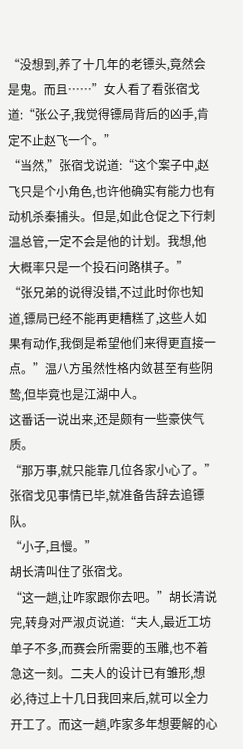“没想到,养了十几年的老镖头,竟然会是鬼。而且……”女人看了看张宿戈道:“张公子,我觉得镖局背后的凶手,肯定不止赵飞一个。”
“当然,”张宿戈说道:“这个案子中,赵飞只是个小角色,也许他确实有能力也有动机杀秦捕头。但是,如此仓促之下行刺温总管,一定不会是他的计划。我想,他大概率只是一个投石问路棋子。”
“张兄弟的说得没错,不过此时你也知道,镖局已经不能再更糟糕了,这些人如果有动作,我倒是希望他们来得更直接一点。”温八方虽然性格内敛甚至有些阴鸷,但毕竟也是江湖中人。
这番话一说出来,还是颇有一些豪侠气质。
“那万事,就只能靠几位各家小心了。”张宿戈见事情已毕,就准备告辞去追镖队。
“小子,且慢。”
胡长清叫住了张宿戈。
“这一趟,让咋家跟你去吧。”胡长清说完,转身对严淑贞说道:“夫人,最近工坊单子不多,而赛会所需要的玉雕,也不着急这一刻。二夫人的设计已有雏形,想必,待过上十几日我回来后,就可以全力开工了。而这一趟,咋家多年想要解的心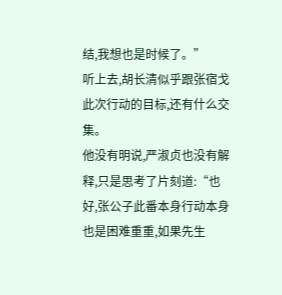结,我想也是时候了。”
听上去,胡长清似乎跟张宿戈此次行动的目标,还有什么交集。
他没有明说,严淑贞也没有解释,只是思考了片刻道:“也好,张公子此番本身行动本身也是困难重重,如果先生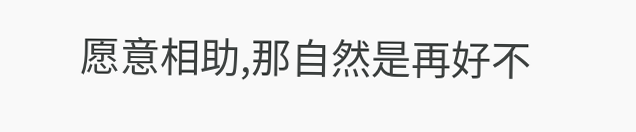愿意相助,那自然是再好不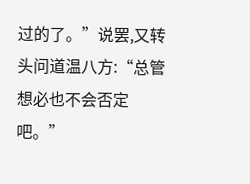过的了。”说罢,又转头问道温八方:“总管想必也不会否定吧。”